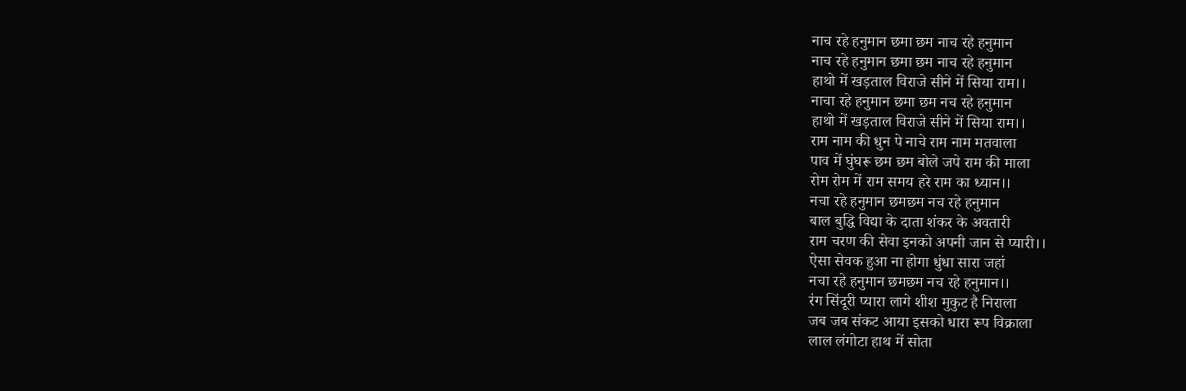नाच रहे हनुमान छमा छम नाच रहे हनुमान
नाच रहे हनुमान छमा छम नाच रहे हनुमान
हाथो में खड़ताल विराजे सीने में सिया राम।।
नाचा रहे हनुमान छमा छम नच रहे हनुमान
हाथो में खड़ताल विराजे सीने में सिया राम।।
राम नाम की धुन पे नाचे राम नाम मतवाला
पाव में घुंघरू छम छम बोले जपे राम की माला
रोम रोम में राम समय हरे राम का ध्यान।।
नचा रहे हनुमान छमछम नच रहे हनुमान
बाल बुद्धि विद्या के दाता शंकर के अवतारी
राम चरण की सेवा इनको अपनी जान से प्यारी।।
ऐसा सेवक हुआ ना होगा धुंधा सारा जहां
नचा रहे हनुमान छमछम नच रहे हनुमान।।
रंग सिंदूरी प्यारा लागे शीश मुकुट है निराला
जब जब संकट आया इसको धारा रूप विक्राला
लाल लंगोटा हाथ में सोता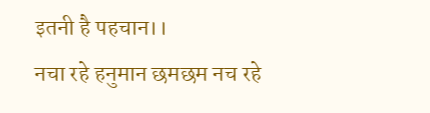इतनी है पहचान।।
नचा रहे हनुमान छमछम नच रहे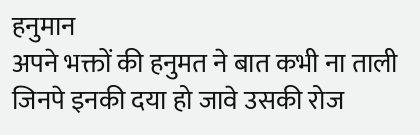हनुमान
अपने भक्तों की हनुमत ने बात कभी ना ताली
जिनपे इनकी दया हो जावे उसकी रोज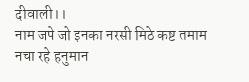दीवाली।।
नाम जपे जो इनका नरसी मिठे कष्ट तमाम
नचा रहे हनुमान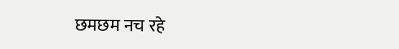छमछम नच रहे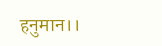हनुमान।।